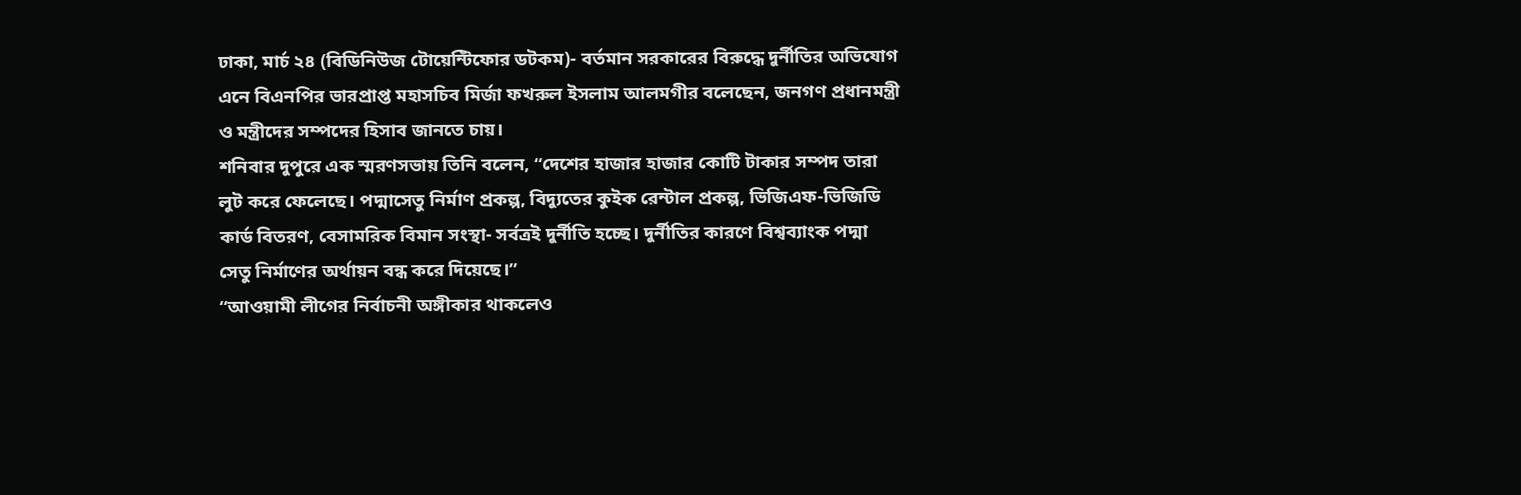ঢাকা, মার্চ ২৪ (বিডিনিউজ টোয়েন্টিফোর ডটকম)- বর্তমান সরকারের বিরুদ্ধে দুর্নীতির অভিযোগ এনে বিএনপির ভারপ্রাপ্ত মহাসচিব মির্জা ফখরুল ইসলাম আলমগীর বলেছেন, জনগণ প্রধানমন্ত্রী ও মন্ত্রীদের সম্পদের হিসাব জানতে চায়।
শনিবার দুপুরে এক স্মরণসভায় তিনি বলেন, “দেশের হাজার হাজার কোটি টাকার সম্পদ তারা লুট করে ফেলেছে। পদ্মাসেতু নির্মাণ প্রকল্প, বিদ্যুতের কুইক রেন্টাল প্রকল্প, ভিজিএফ-ভিজিডি কার্ড বিতরণ, বেসামরিক বিমান সংস্থা- সর্বত্রই দুর্নীতি হচ্ছে। দুর্নীতির কারণে বিশ্বব্যাংক পদ্মা সেতু নির্মাণের অর্থায়ন বন্ধ করে দিয়েছে।”
“আওয়ামী লীগের নির্বাচনী অঙ্গীকার থাকলেও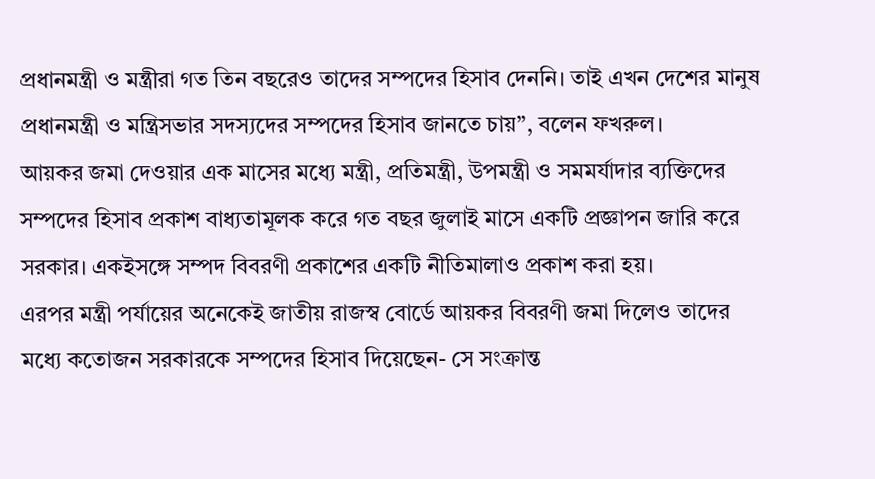প্রধানমন্ত্রী ও মন্ত্রীরা গত তিন বছরেও তাদের সম্পদের হিসাব দেননি। তাই এখন দেশের মানুষ প্রধানমন্ত্রী ও মন্ত্রিসভার সদস্যদের সম্পদের হিসাব জানতে চায়”, বলেন ফখরুল।
আয়কর জমা দেওয়ার এক মাসের মধ্যে মন্ত্রী, প্রতিমন্ত্রী, উপমন্ত্রী ও সমমর্যাদার ব্যক্তিদের সম্পদের হিসাব প্রকাশ বাধ্যতামূলক করে গত বছর জুলাই মাসে একটি প্রজ্ঞাপন জারি করে সরকার। একইসঙ্গে সম্পদ বিবরণী প্রকাশের একটি নীতিমালাও প্রকাশ করা হয়।
এরপর মন্ত্রী পর্যায়ের অনেকেই জাতীয় রাজস্ব বোর্ডে আয়কর বিবরণী জমা দিলেও তাদের মধ্যে কতোজন সরকারকে সম্পদের হিসাব দিয়েছেন- সে সংক্রান্ত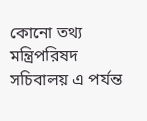কোনো তথ্য মন্ত্রিপরিষদ সচিবালয় এ পর্যন্ত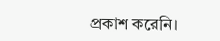প্রকাশ করেনি।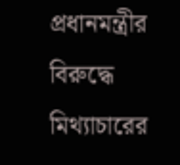প্রধানমন্ত্রীর বিরুদ্ধে মিথ্যাচারের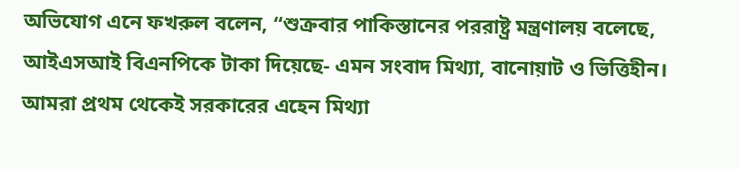অভিযোগ এনে ফখরুল বলেন, “শুক্রবার পাকিস্তানের পররাষ্ট্র মন্ত্রণালয় বলেছে, আইএসআই বিএনপিকে টাকা দিয়েছে- এমন সংবাদ মিথ্যা, বানোয়াট ও ভিত্তিহীন। আমরা প্রথম থেকেই সরকারের এহেন মিথ্যা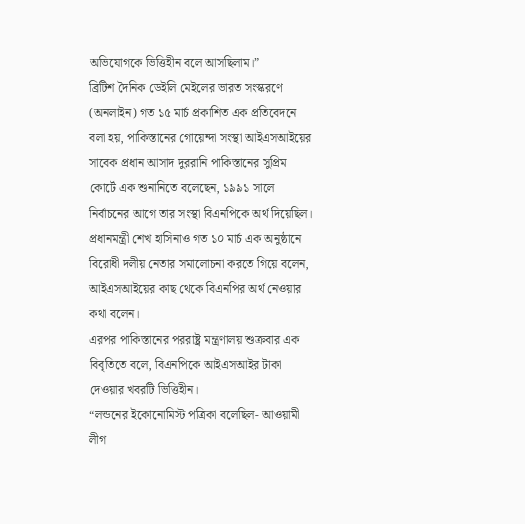অভিযোগকে ভিত্তিহীন বলে আসছিলাম।”
ব্রিটিশ দৈনিক ডেইলি মেইলের ভারত সংস্করণে (অনলাইন) গত ১৫ মার্চ প্রকাশিত এক প্রতিবেদনে বলা হয়, পাকিস্তানের গোয়েন্দা সংস্থা আইএসআইয়ের সাবেক প্রধান আসাদ দুররানি পাকিস্তানের সুপ্রিম কোর্টে এক শুনানিতে বলেছেন, ১৯৯১ সালে নির্বাচনের আগে তার সংস্থা বিএনপিকে অর্থ দিয়েছিল।
প্রধানমন্ত্রী শেখ হাসিনাও গত ১০ মার্চ এক অনুষ্ঠানে বিরোধী দলীয় নেতার সমালোচনা করতে গিয়ে বলেন, আইএসআইয়ের কাছ থেকে বিএনপির অর্থ নেওয়ার কথা বলেন।
এরপর পাকিস্তানের পররাষ্ট্র মন্ত্রণালয় শুক্রবার এক বিবৃতিতে বলে, বিএনপিকে আইএসআইর টাকা দেওয়ার খবরটি ভিত্তিহীন।
“লন্ডনের ইকোনোমিস্ট পত্রিকা বলেছিল- আওয়ামী লীগ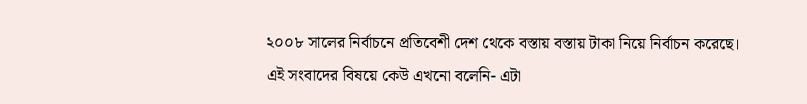২০০৮ সালের নির্বাচনে প্রতিবেশী দেশ থেকে বস্তায় বস্তায় টাকা নিয়ে নির্বাচন করেছে। এই সংবাদের বিষয়ে কেউ এখনো বলেনি- এটা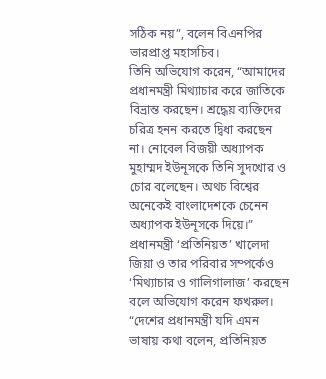সঠিক নয়”, বলেন বিএনপির ভারপ্রাপ্ত মহাসচিব।
তিনি অভিযোগ করেন, “আমাদের প্রধানমন্ত্রী মিথ্যাচার করে জাতিকে বিভ্রান্ত করছেন। শ্রদ্ধেয় ব্যক্তিদের চরিত্র হনন করতে দ্বিধা করছেন না। নোবেল বিজয়ী অধ্যাপক মুহাম্মদ ইউনূসকে তিনি সুদখোর ও চোর বলেছেন। অথচ বিশ্বের অনেকেই বাংলাদেশকে চেনেন অধ্যাপক ইউনূসকে দিয়ে।”
প্রধানমন্ত্রী ‘প্রতিনিয়ত’ খালেদা জিয়া ও তার পরিবার সম্পর্কেও ‘মিথ্যাচার ও গালিগালাজ’ করছেন বলে অভিযোগ করেন ফখরুল।
“দেশের প্রধানমন্ত্রী যদি এমন ভাষায় কথা বলেন, প্রতিনিয়ত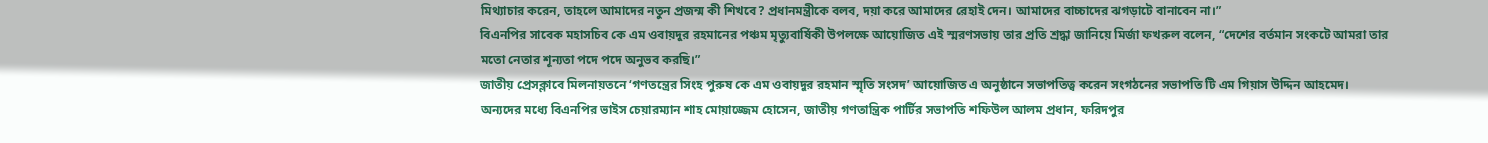মিথ্যাচার করেন, তাহলে আমাদের নতুন প্রজন্ম কী শিখবে? প্রধানমন্ত্রীকে বলব, দয়া করে আমাদের রেহাই দেন। আমাদের বাচ্চাদের ঝগড়াটে বানাবেন না।”
বিএনপির সাবেক মহাসচিব কে এম ওবায়দুর রহমানের পঞ্চম মৃত্যুবার্ষিকী উপলক্ষে আয়োজিত এই স্মরণসভায় তার প্রতি শ্রদ্ধা জানিয়ে মির্জা ফখরুল বলেন, “দেশের বর্তমান সংকটে আমরা তার মতো নেতার শূন্যতা পদে পদে অনুভব করছি।”
জাতীয় প্রেসক্লাবে মিলনায়তনে ‘গণতন্ত্রের সিংহ পুরুষ কে এম ওবায়দুর রহমান স্মৃতি সংসদ’ আয়োজিত এ অনুষ্ঠানে সভাপতিত্ব করেন সংগঠনের সভাপতি টি এম গিয়াস উদ্দিন আহমেদ।
অন্যদের মধ্যে বিএনপির ভাইস চেয়ারম্যান শাহ মোয়াজ্জেম হোসেন, জাতীয় গণতান্ত্রিক পার্টির সভাপতি শফিউল আলম প্রধান, ফরিদপুর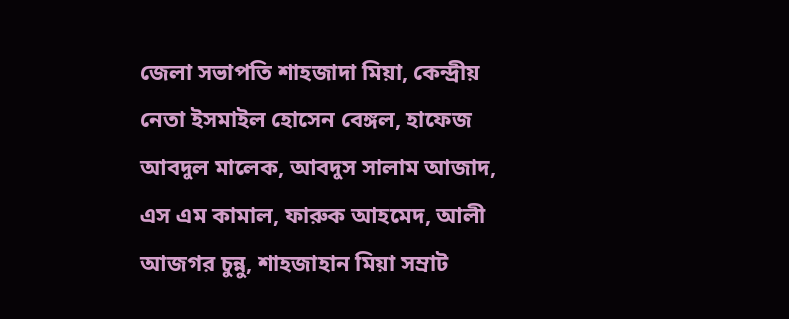জেলা সভাপতি শাহজাদা মিয়া, কেন্দ্রীয় নেতা ইসমাইল হোসেন বেঙ্গল, হাফেজ আবদুল মালেক, আবদুস সালাম আজাদ, এস এম কামাল, ফারুক আহমেদ, আলী আজগর চুন্নু, শাহজাহান মিয়া সম্রাট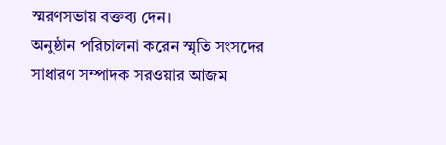স্মরণসভায় বক্তব্য দেন।
অনুষ্ঠান পরিচালনা করেন স্মৃতি সংসদের সাধারণ সম্পাদক সরওয়ার আজম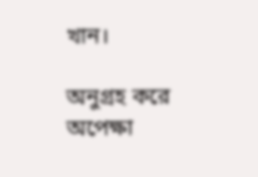খান।

অনুগ্রহ করে অপেক্ষা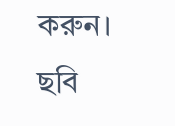করুন। ছবি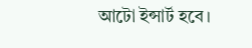আটো ইন্সার্ট হবে।